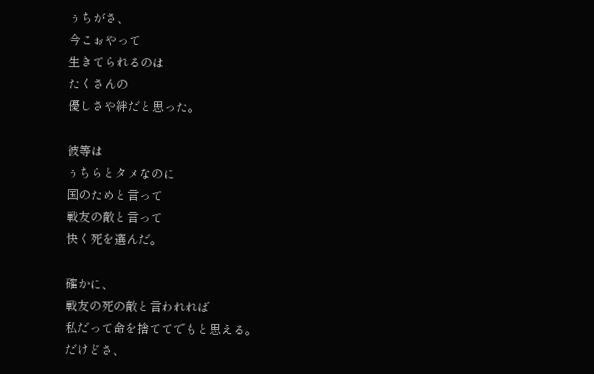ぅちがさ、
今こぉやって
生きてられるのは
たくさんの
優しさや絆だと思った。

彼等は
ぅちらとタメなのに
国のためと言って
戦友の敵と言って
快く死を選んだ。

確かに、
戦友の死の敵と言われれば
私だって命を捨ててでもと思える。
だけどさ、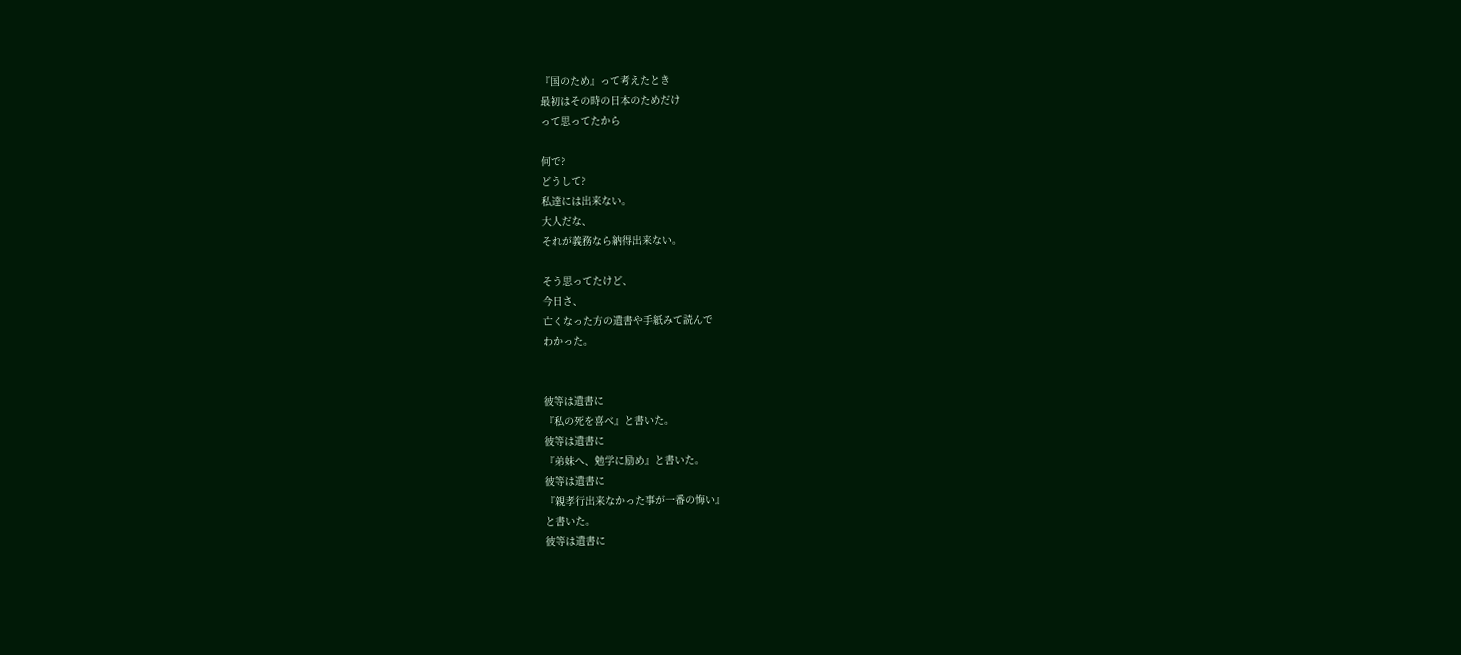『国のため』って考えたとき
最初はその時の日本のためだけ
って思ってたから

何で?
どうして?
私達には出来ない。
大人だな、
それが義務なら納得出来ない。

そう思ってたけど、
今日さ、
亡くなった方の遺書や手紙みて読んで
わかった。


彼等は遺書に
『私の死を喜べ』と書いた。
彼等は遺書に
『弟妹へ、勉学に励め』と書いた。
彼等は遺書に
『親孝行出来なかった事が一番の悔い』
と書いた。
彼等は遺書に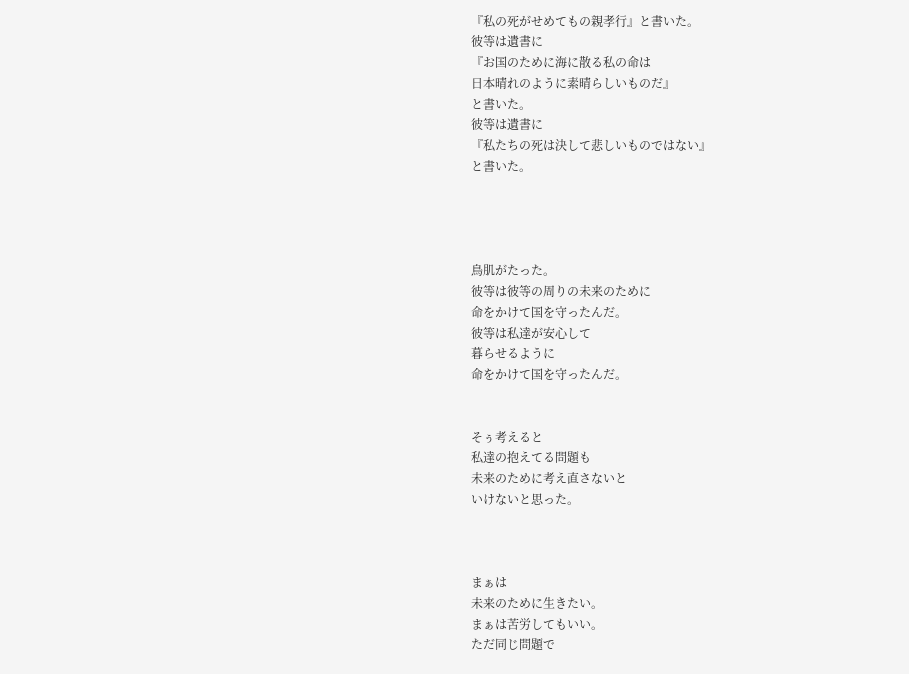『私の死がせめてもの親孝行』と書いた。
彼等は遺書に
『お国のために海に散る私の命は
日本晴れのように素晴らしいものだ』
と書いた。
彼等は遺書に
『私たちの死は決して悲しいものではない』
と書いた。




鳥肌がたった。
彼等は彼等の周りの未来のために
命をかけて国を守ったんだ。
彼等は私達が安心して
暮らせるように
命をかけて国を守ったんだ。


そぅ考えると
私達の抱えてる問題も
未来のために考え直さないと
いけないと思った。



まぁは
未来のために生きたい。
まぁは苦労してもいい。
ただ同じ問題で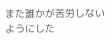また誰かが苦労しないようにした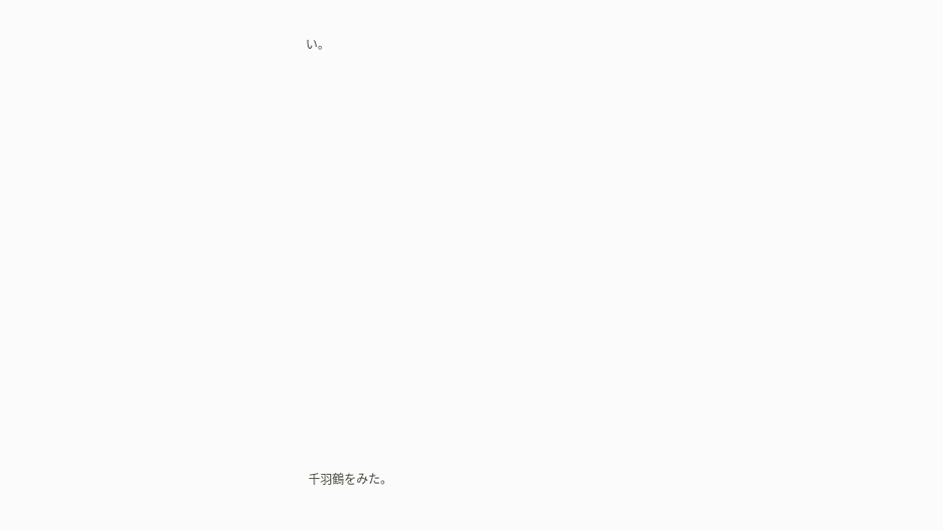い。




























千羽鶴をみた。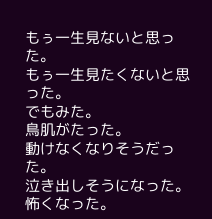もぅ一生見ないと思った。
もぅ一生見たくないと思った。
でもみた。
鳥肌がたった。
動けなくなりそうだった。
泣き出しそうになった。
怖くなった。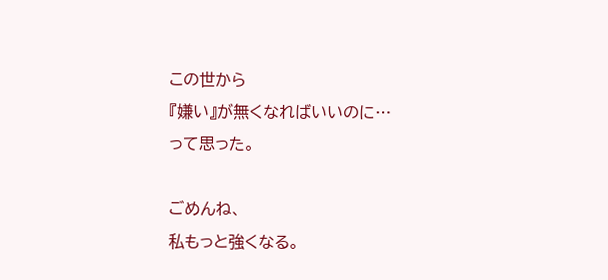この世から
『嫌い』が無くなればいいのに…
って思った。

ごめんね、
私もっと強くなる。